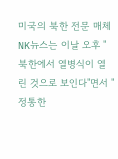미국의 북한 전문 매체 NK뉴스는 이날 오후 "북한에서 열병식이 열린 것으로 보인다"면서 "정통한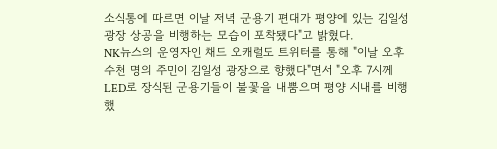소식통에 따르면 이날 저녁 군용기 편대가 평양에 있는 김일성 광장 상공을 비행하는 모습이 포착됐다"고 밝혔다.
NK뉴스의 운영자인 채드 오캐럴도 트위터를 통해 "이날 오후 수천 명의 주민이 김일성 광장으로 향했다"면서 "오후 7시께 LED로 장식된 군용기들이 불꽃을 내뿜으며 평양 시내를 비행했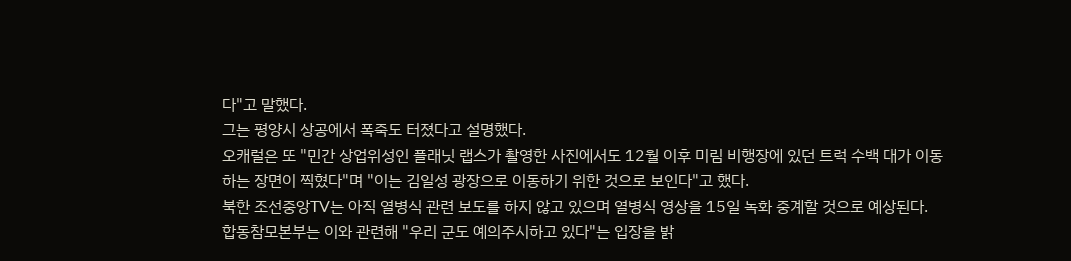다"고 말했다.
그는 평양시 상공에서 폭죽도 터졌다고 설명했다.
오캐럴은 또 "민간 상업위성인 플래닛 랩스가 촬영한 사진에서도 12월 이후 미림 비행장에 있던 트럭 수백 대가 이동하는 장면이 찍혔다"며 "이는 김일성 광장으로 이동하기 위한 것으로 보인다"고 했다.
북한 조선중앙TV는 아직 열병식 관련 보도를 하지 않고 있으며 열병식 영상을 15일 녹화 중계할 것으로 예상된다.
합동참모본부는 이와 관련해 "우리 군도 예의주시하고 있다"는 입장을 밝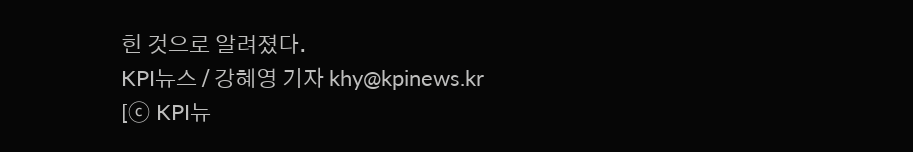힌 것으로 알려졌다.
KPI뉴스 / 강혜영 기자 khy@kpinews.kr
[ⓒ KPI뉴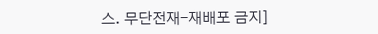스. 무단전재-재배포 금지]